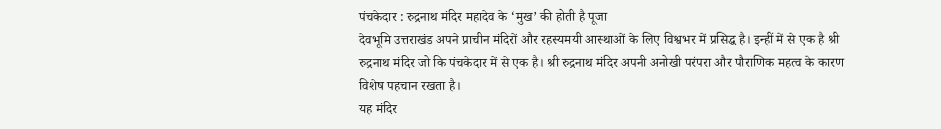पंचकेदार : रुद्रनाथ मंदिर महादेव के ‘मुख’ की होती है पूजा
देवभूमि उत्तराखंड अपने प्राचीन मंदिरों और रहस्यमयी आस्थाओं के लिए विश्वभर में प्रसिद्ध है। इन्हीं में से एक है श्री रुद्रनाथ मंदिर जो कि पंचकेदार में से एक है। श्री रुद्रनाथ मंदिर अपनी अनोखी परंपरा और पौराणिक महत्व के कारण विशेष पहचान रखता है।
यह मंदिर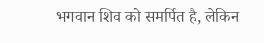भगवान शिव को समर्पित है, लेकिन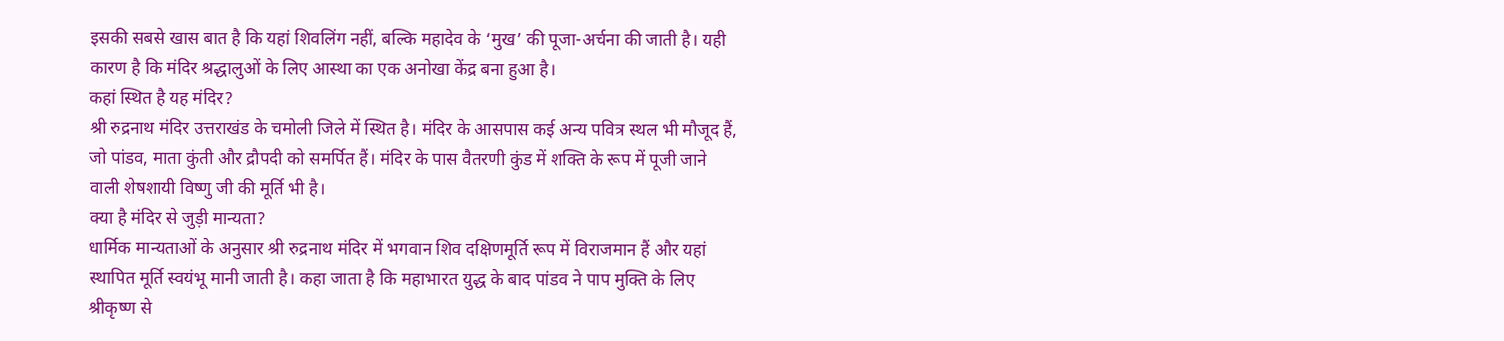इसकी सबसे खास बात है कि यहां शिवलिंग नहीं, बल्कि महादेव के ‘मुख’ की पूजा-अर्चना की जाती है। यही कारण है कि मंदिर श्रद्धालुओं के लिए आस्था का एक अनोखा केंद्र बना हुआ है।
कहां स्थित है यह मंदिर?
श्री रुद्रनाथ मंदिर उत्तराखंड के चमोली जिले में स्थित है। मंदिर के आसपास कई अन्य पवित्र स्थल भी मौजूद हैं, जो पांडव, माता कुंती और द्रौपदी को समर्पित हैं। मंदिर के पास वैतरणी कुंड में शक्ति के रूप में पूजी जाने वाली शेषशायी विष्णु जी की मूर्ति भी है।
क्या है मंदिर से जुड़ी मान्यता?
धार्मिक मान्यताओं के अनुसार श्री रुद्रनाथ मंदिर में भगवान शिव दक्षिणमूर्ति रूप में विराजमान हैं और यहां स्थापित मूर्ति स्वयंभू मानी जाती है। कहा जाता है कि महाभारत युद्ध के बाद पांडव ने पाप मुक्ति के लिए श्रीकृष्ण से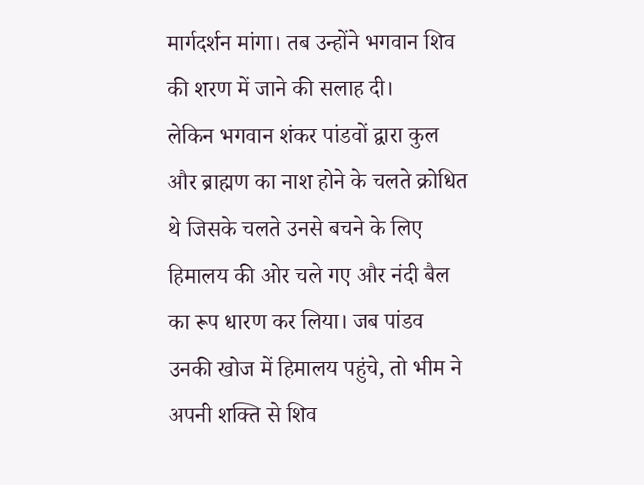मार्गदर्शन मांगा। तब उन्होंने भगवान शिव की शरण में जाने की सलाह दी।
लेकिन भगवान शंकर पांडवों द्वारा कुल और ब्राह्मण का नाश होने के चलते क्रोधित थे जिसके चलते उनसे बचने के लिए हिमालय की ओर चले गए और नंदी बैल का रूप धारण कर लिया। जब पांडव उनकी खोज में हिमालय पहुंचे, तो भीम ने अपनी शक्ति से शिव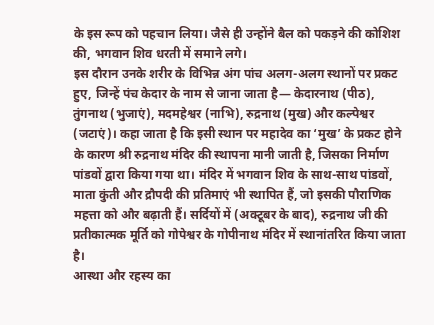के इस रूप को पहचान लिया। जैसे ही उन्होंने बैल को पकड़ने की कोशिश की, भगवान शिव धरती में समाने लगे।
इस दौरान उनके शरीर के विभिन्न अंग पांच अलग-अलग स्थानों पर प्रकट हुए, जिन्हें पंच केदार के नाम से जाना जाता है— केदारनाथ (पीठ), तुंगनाथ (भुजाएं), मदमहेश्वर (नाभि), रुद्रनाथ (मुख) और कल्पेश्वर (जटाएं)। कहा जाता है कि इसी स्थान पर महादेव का ‘मुख’ के प्रकट होने के कारण श्री रुद्रनाथ मंदिर की स्थापना मानी जाती है, जिसका निर्माण पांडवों द्वारा किया गया था। मंदिर में भगवान शिव के साथ-साथ पांडवों, माता कुंती और द्रौपदी की प्रतिमाएं भी स्थापित हैं, जो इसकी पौराणिक महत्ता को और बढ़ाती हैं। सर्दियों में (अक्टूबर के बाद), रुद्रनाथ जी की प्रतीकात्मक मूर्ति को गोपेश्वर के गोपीनाथ मंदिर में स्थानांतरित किया जाता है।
आस्था और रहस्य का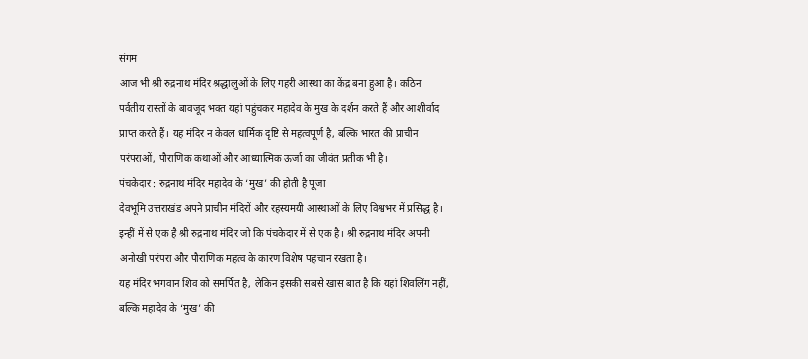संगम
आज भी श्री रुद्रनाथ मंदिर श्रद्धालुओं के लिए गहरी आस्था का केंद्र बना हुआ है। कठिन पर्वतीय रास्तों के बावजूद भक्त यहां पहुंचकर महादेव के मुख के दर्शन करते हैं और आशीर्वाद प्राप्त करते हैं। यह मंदिर न केवल धार्मिक दृष्टि से महत्वपूर्ण है, बल्कि भारत की प्राचीन परंपराओं, पौराणिक कथाओं और आध्यात्मिक ऊर्जा का जीवंत प्रतीक भी है।
पंचकेदार : रुद्रनाथ मंदिर महादेव के ‘मुख’ की होती है पूजा
देवभूमि उत्तराखंड अपने प्राचीन मंदिरों और रहस्यमयी आस्थाओं के लिए विश्वभर में प्रसिद्ध है। इन्हीं में से एक है श्री रुद्रनाथ मंदिर जो कि पंचकेदार में से एक है। श्री रुद्रनाथ मंदिर अपनी अनोखी परंपरा और पौराणिक महत्व के कारण विशेष पहचान रखता है।
यह मंदिर भगवान शिव को समर्पित है, लेकिन इसकी सबसे खास बात है कि यहां शिवलिंग नहीं, बल्कि महादेव के ‘मुख’ की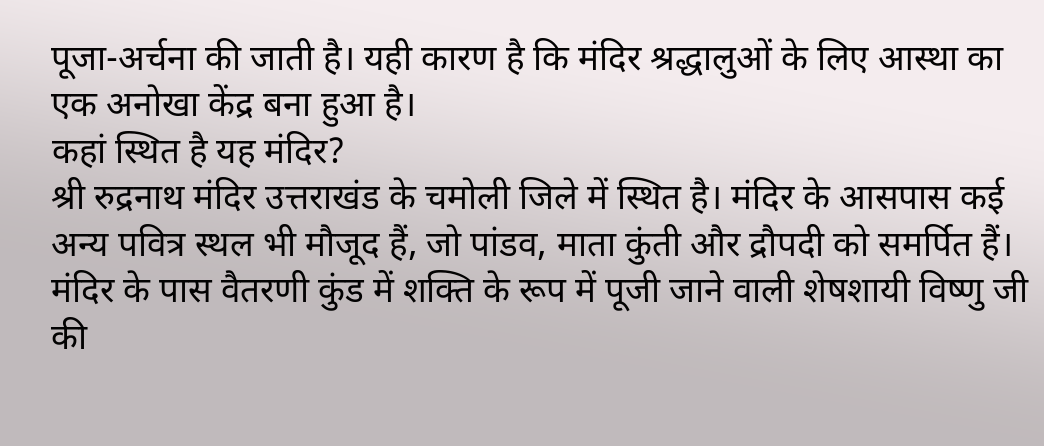पूजा-अर्चना की जाती है। यही कारण है कि मंदिर श्रद्धालुओं के लिए आस्था का एक अनोखा केंद्र बना हुआ है।
कहां स्थित है यह मंदिर?
श्री रुद्रनाथ मंदिर उत्तराखंड के चमोली जिले में स्थित है। मंदिर के आसपास कई अन्य पवित्र स्थल भी मौजूद हैं, जो पांडव, माता कुंती और द्रौपदी को समर्पित हैं। मंदिर के पास वैतरणी कुंड में शक्ति के रूप में पूजी जाने वाली शेषशायी विष्णु जी की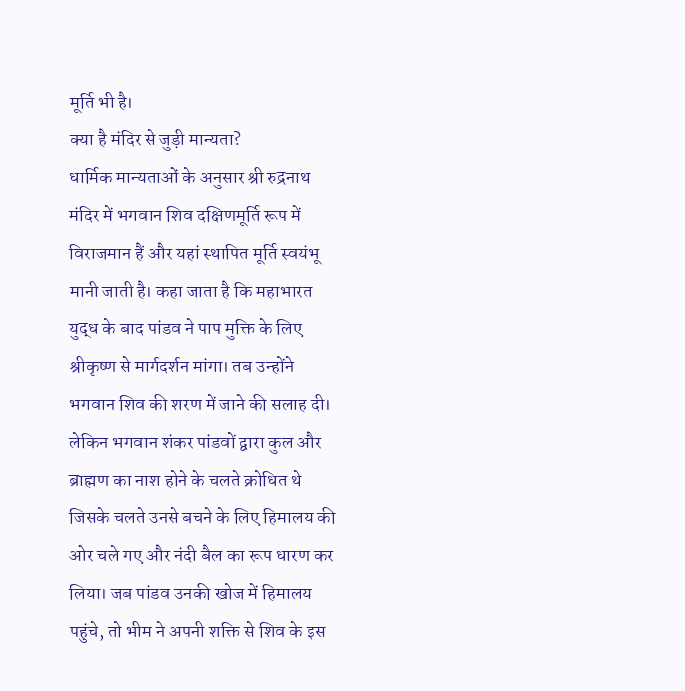मूर्ति भी है।
क्या है मंदिर से जुड़ी मान्यता?
धार्मिक मान्यताओं के अनुसार श्री रुद्रनाथ मंदिर में भगवान शिव दक्षिणमूर्ति रूप में विराजमान हैं और यहां स्थापित मूर्ति स्वयंभू मानी जाती है। कहा जाता है कि महाभारत युद्ध के बाद पांडव ने पाप मुक्ति के लिए श्रीकृष्ण से मार्गदर्शन मांगा। तब उन्होंने भगवान शिव की शरण में जाने की सलाह दी।
लेकिन भगवान शंकर पांडवों द्वारा कुल और ब्राह्मण का नाश होने के चलते क्रोधित थे जिसके चलते उनसे बचने के लिए हिमालय की ओर चले गए और नंदी बैल का रूप धारण कर लिया। जब पांडव उनकी खोज में हिमालय पहुंचे, तो भीम ने अपनी शक्ति से शिव के इस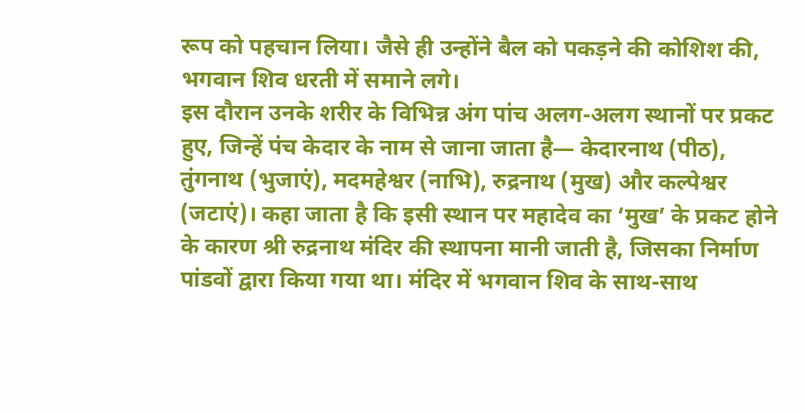रूप को पहचान लिया। जैसे ही उन्होंने बैल को पकड़ने की कोशिश की, भगवान शिव धरती में समाने लगे।
इस दौरान उनके शरीर के विभिन्न अंग पांच अलग-अलग स्थानों पर प्रकट हुए, जिन्हें पंच केदार के नाम से जाना जाता है— केदारनाथ (पीठ), तुंगनाथ (भुजाएं), मदमहेश्वर (नाभि), रुद्रनाथ (मुख) और कल्पेश्वर (जटाएं)। कहा जाता है कि इसी स्थान पर महादेव का ‘मुख’ के प्रकट होने के कारण श्री रुद्रनाथ मंदिर की स्थापना मानी जाती है, जिसका निर्माण पांडवों द्वारा किया गया था। मंदिर में भगवान शिव के साथ-साथ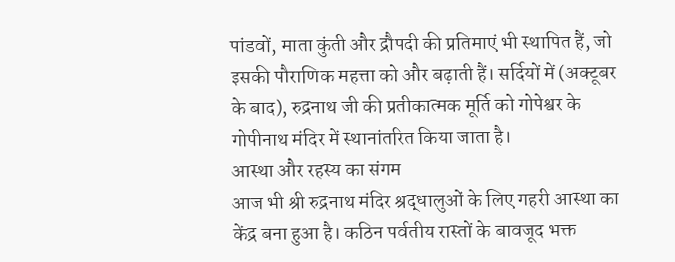पांडवों, माता कुंती और द्रौपदी की प्रतिमाएं भी स्थापित हैं, जो इसकी पौराणिक महत्ता को और बढ़ाती हैं। सर्दियों में (अक्टूबर के बाद), रुद्रनाथ जी की प्रतीकात्मक मूर्ति को गोपेश्वर के गोपीनाथ मंदिर में स्थानांतरित किया जाता है।
आस्था और रहस्य का संगम
आज भी श्री रुद्रनाथ मंदिर श्रद्धालुओं के लिए गहरी आस्था का केंद्र बना हुआ है। कठिन पर्वतीय रास्तों के बावजूद भक्त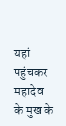यहां पहुंचकर महादेव के मुख के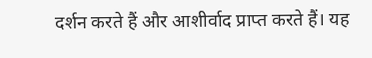दर्शन करते हैं और आशीर्वाद प्राप्त करते हैं। यह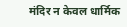मंदिर न केवल धार्मिक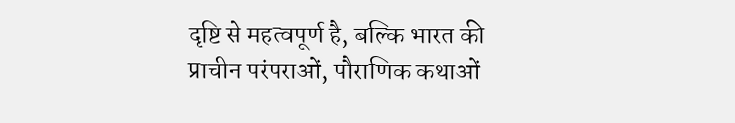दृष्टि से महत्वपूर्ण है, बल्कि भारत की प्राचीन परंपराओं, पौराणिक कथाओं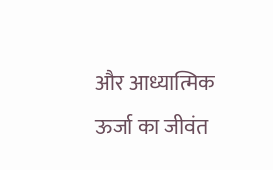और आध्यात्मिक ऊर्जा का जीवंत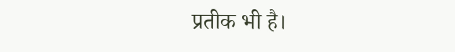प्रतीक भी है।